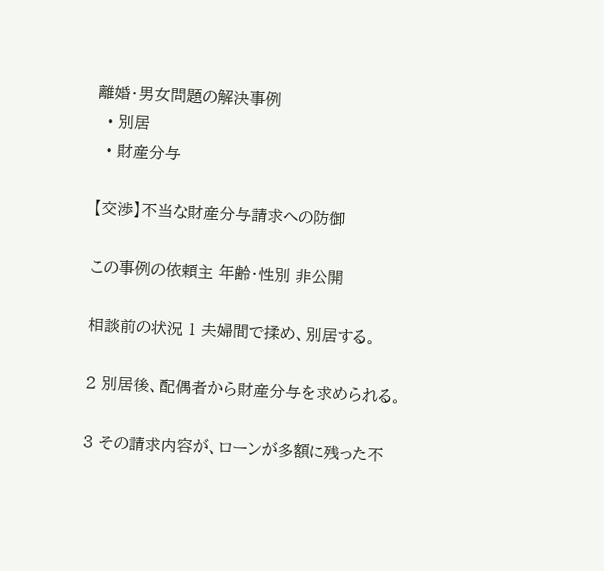離婚・男女問題の解決事例
  • 別居
  • 財産分与

【交渉】不当な財産分与請求への防御

この事例の依頼主 年齢・性別 非公開

相談前の状況 1 夫婦間で揉め、別居する。

2 別居後、配偶者から財産分与を求められる。

3 その請求内容が、ローンが多額に残った不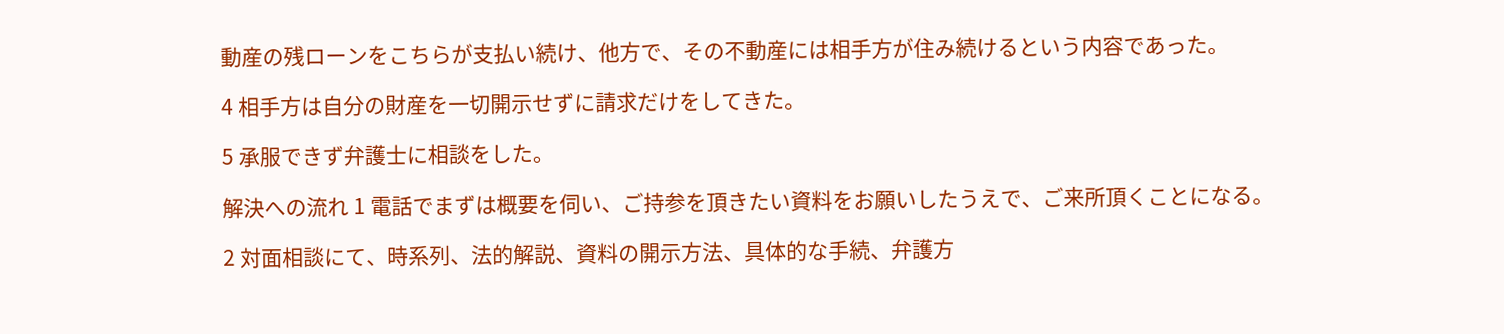動産の残ローンをこちらが支払い続け、他方で、その不動産には相手方が住み続けるという内容であった。

4 相手方は自分の財産を一切開示せずに請求だけをしてきた。

5 承服できず弁護士に相談をした。

解決への流れ 1 電話でまずは概要を伺い、ご持参を頂きたい資料をお願いしたうえで、ご来所頂くことになる。

2 対面相談にて、時系列、法的解説、資料の開示方法、具体的な手続、弁護方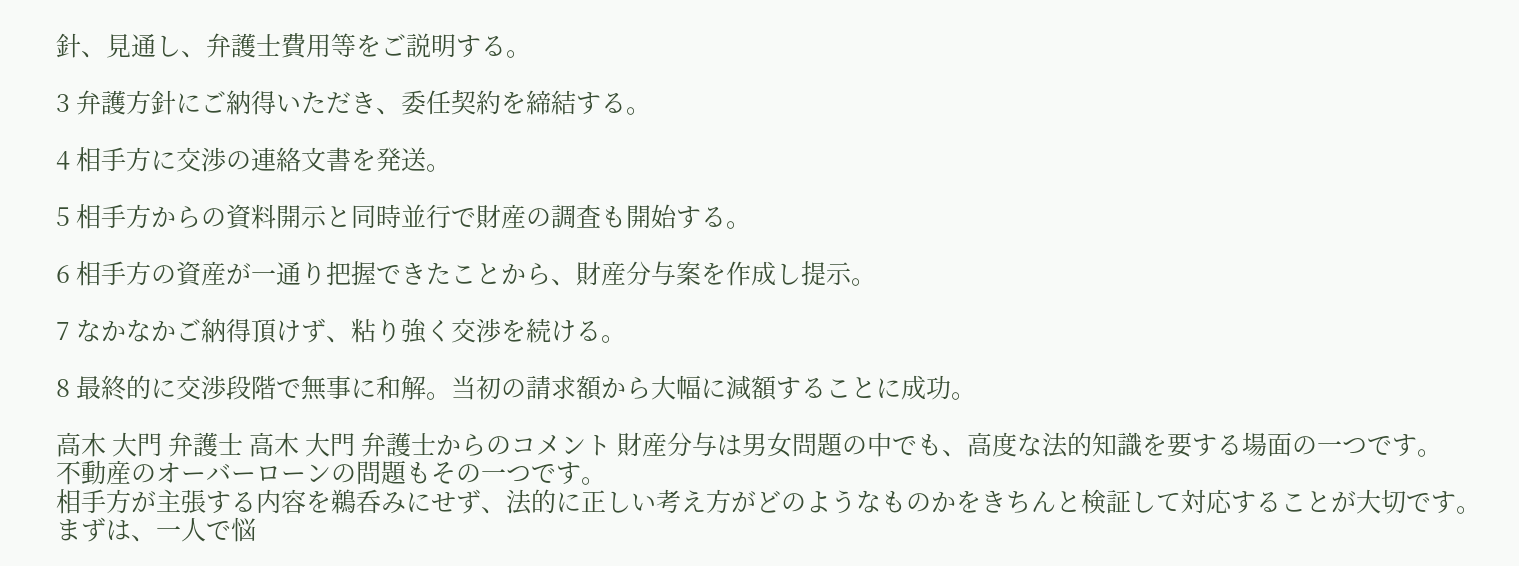針、見通し、弁護士費用等をご説明する。

3 弁護方針にご納得いただき、委任契約を締結する。

4 相手方に交渉の連絡文書を発送。

5 相手方からの資料開示と同時並行で財産の調査も開始する。

6 相手方の資産が一通り把握できたことから、財産分与案を作成し提示。

7 なかなかご納得頂けず、粘り強く交渉を続ける。

8 最終的に交渉段階で無事に和解。当初の請求額から大幅に減額することに成功。

高木 大門 弁護士 高木 大門 弁護士からのコメント 財産分与は男女問題の中でも、高度な法的知識を要する場面の一つです。
不動産のオーバーローンの問題もその一つです。
相手方が主張する内容を鵜呑みにせず、法的に正しい考え方がどのようなものかをきちんと検証して対応することが大切です。
まずは、一人で悩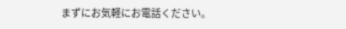まずにお気軽にお電話ください。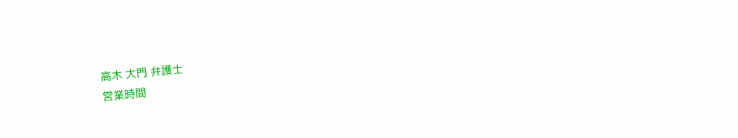高木 大門 弁護士
営業時間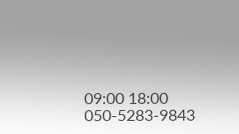09:00 18:00
050-5283-9843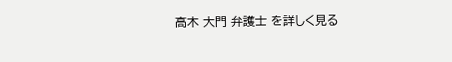高木 大門 弁護士 を詳しく見る